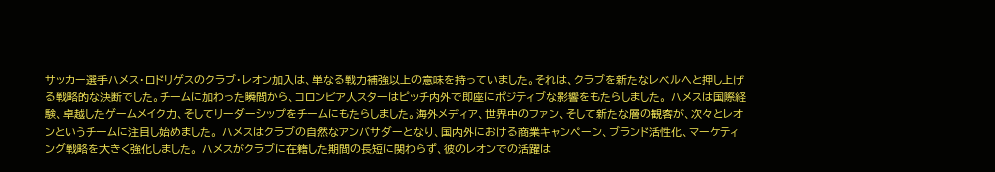サッカー選手ハメス・ロドリゲスのクラブ・レオン加入は、単なる戦力補強以上の意味を持っていました。それは、クラブを新たなレベルへと押し上げる戦略的な決断でした。チームに加わった瞬間から、コロンビア人スターはピッチ内外で即座にポジティブな影響をもたらしました。 ハメスは国際経験、卓越したゲームメイク力、そしてリーダーシップをチームにもたらしました。海外メディア、世界中のファン、そして新たな層の観客が、次々とレオンというチームに注目し始めました。 ハメスはクラブの自然なアンバサダーとなり、国内外における商業キャンペーン、ブランド活性化、マーケティング戦略を大きく強化しました。 ハメスがクラブに在籍した期間の長短に関わらず、彼のレオンでの活躍は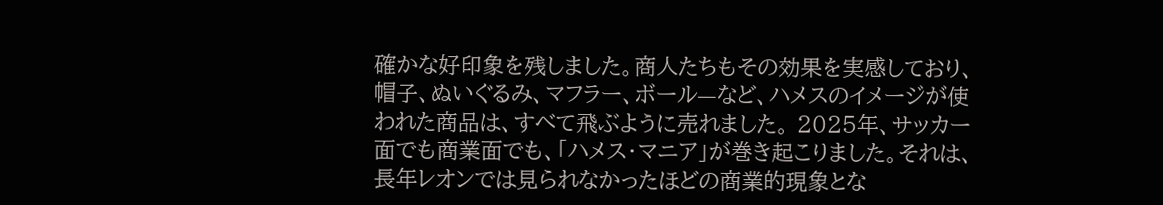確かな好印象を残しました。商人たちもその効果を実感しており、帽子、ぬいぐるみ、マフラー、ボール—など、ハメスのイメージが使われた商品は、すべて飛ぶように売れました。 2025年、サッカー面でも商業面でも、「ハメス・マニア」が巻き起こりました。それは、長年レオンでは見られなかったほどの商業的現象とな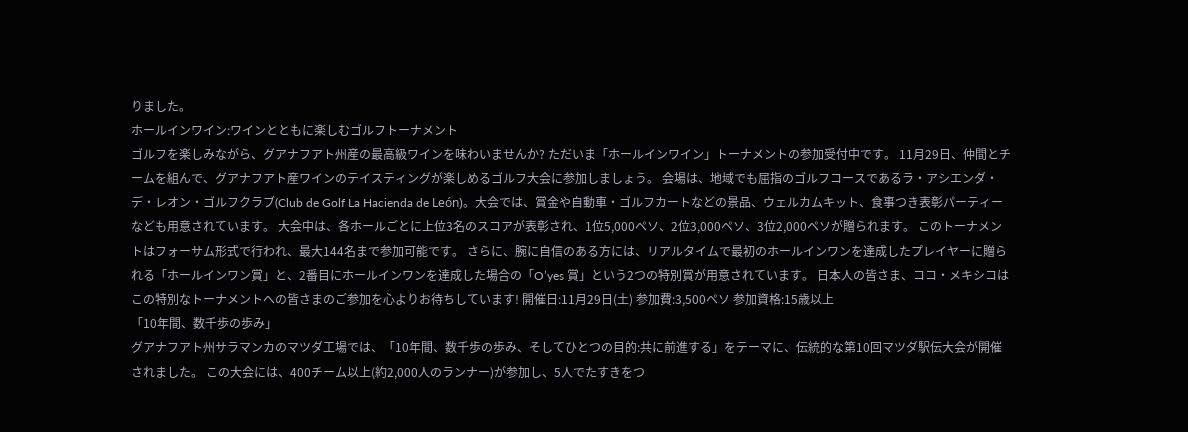りました。
ホールインワイン:ワインとともに楽しむゴルフトーナメント
ゴルフを楽しみながら、グアナフアト州産の最高級ワインを味わいませんか? ただいま「ホールインワイン」トーナメントの参加受付中です。 11月29日、仲間とチームを組んで、グアナフアト産ワインのテイスティングが楽しめるゴルフ大会に参加しましょう。 会場は、地域でも屈指のゴルフコースであるラ・アシエンダ・デ・レオン・ゴルフクラブ(Club de Golf La Hacienda de León)。大会では、賞金や自動車・ゴルフカートなどの景品、ウェルカムキット、食事つき表彰パーティーなども用意されています。 大会中は、各ホールごとに上位3名のスコアが表彰され、1位5,000ペソ、2位3,000ペソ、3位2,000ペソが贈られます。 このトーナメントはフォーサム形式で行われ、最大144名まで参加可能です。 さらに、腕に自信のある方には、リアルタイムで最初のホールインワンを達成したプレイヤーに贈られる「ホールインワン賞」と、2番目にホールインワンを達成した場合の「O’yes 賞」という2つの特別賞が用意されています。 日本人の皆さま、ココ・メキシコはこの特別なトーナメントへの皆さまのご参加を心よりお待ちしています! 開催日:11月29日(土) 参加費:3,500ペソ 参加資格:15歳以上
「10年間、数千歩の歩み」
グアナフアト州サラマンカのマツダ工場では、「10年間、数千歩の歩み、そしてひとつの目的:共に前進する」をテーマに、伝統的な第10回マツダ駅伝大会が開催されました。 この大会には、400チーム以上(約2,000人のランナー)が参加し、5人でたすきをつ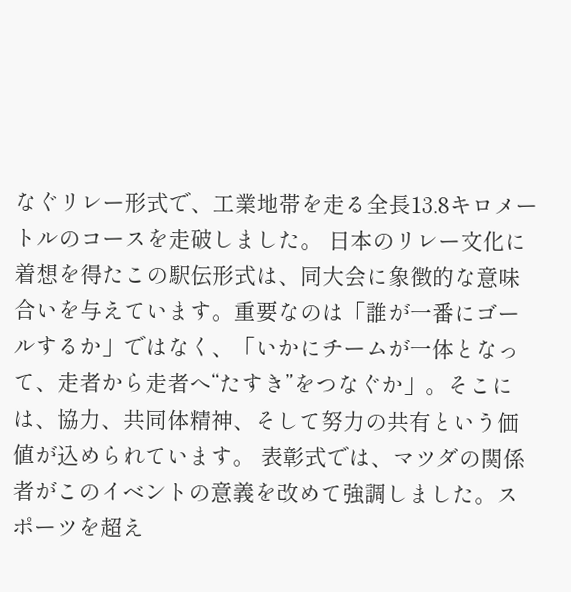なぐリレー形式で、工業地帯を走る全長13.8キロメートルのコースを走破しました。 日本のリレー文化に着想を得たこの駅伝形式は、同大会に象徴的な意味合いを与えています。重要なのは「誰が一番にゴールするか」ではなく、「いかにチームが一体となって、走者から走者へ“たすき”をつなぐか」。そこには、協力、共同体精神、そして努力の共有という価値が込められています。 表彰式では、マツダの関係者がこのイベントの意義を改めて強調しました。スポーツを超え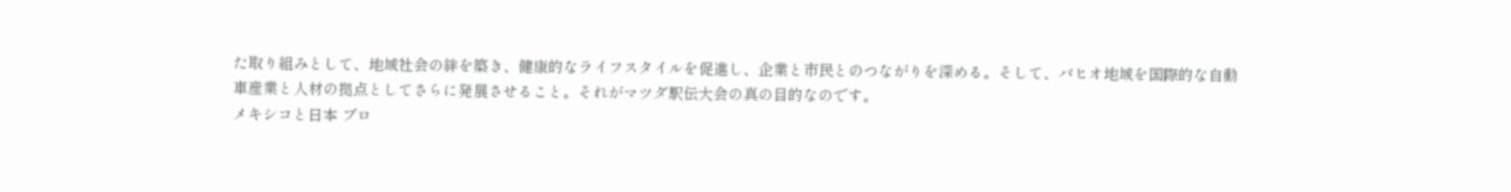た取り組みとして、地域社会の絆を築き、健康的なライフスタイルを促進し、企業と市民とのつながりを深める。そして、バヒオ地域を国際的な自動車産業と人材の拠点としてさらに発展させること。それがマツダ駅伝大会の真の目的なのです。
メキシコと日本 プロ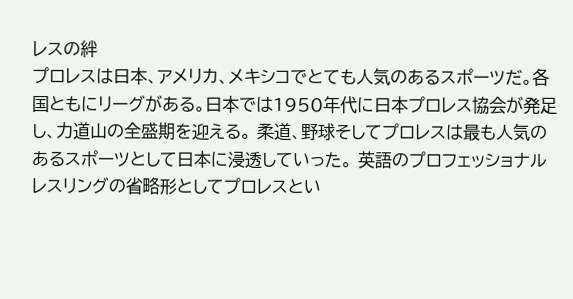レスの絆
プロレスは日本、アメリカ、メキシコでとても人気のあるスポーツだ。各国ともにリーグがある。日本では1950年代に日本プロレス協会が発足し、力道山の全盛期を迎える。 柔道、野球そしてプロレスは最も人気のあるスポーツとして日本に浸透していった。 英語のプロフェッショナルレスリングの省略形としてプロレスとい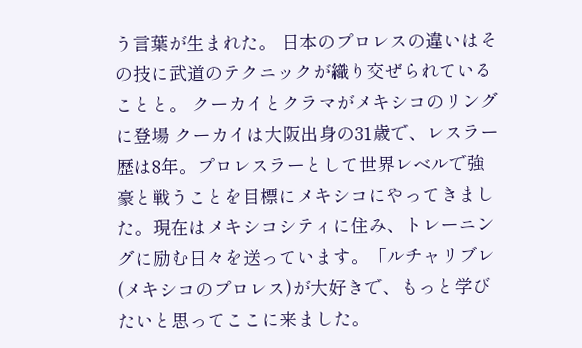う言葉が生まれた。 日本のプロレスの違いはその技に武道のテクニックが織り交ぜられていることと。 クーカイとクラマがメキシコのリングに登場 クーカイは大阪出身の31歳で、レスラー歴は8年。プロレスラーとして世界レベルで強豪と戦うことを目標にメキシコにやってきました。現在はメキシコシティに住み、トレーニングに励む日々を送っています。「ルチャリブレ(メキシコのプロレス)が大好きで、もっと学びたいと思ってここに来ました。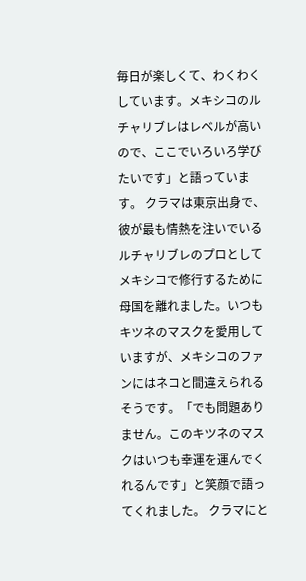毎日が楽しくて、わくわくしています。メキシコのルチャリブレはレベルが高いので、ここでいろいろ学びたいです」と語っています。 クラマは東京出身で、彼が最も情熱を注いでいるルチャリブレのプロとしてメキシコで修行するために母国を離れました。いつもキツネのマスクを愛用していますが、メキシコのファンにはネコと間違えられるそうです。「でも問題ありません。このキツネのマスクはいつも幸運を運んでくれるんです」と笑顔で語ってくれました。 クラマにと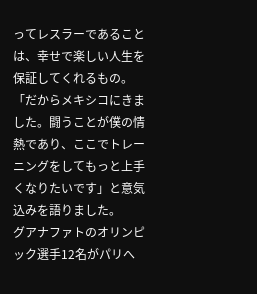ってレスラーであることは、幸せで楽しい人生を保証してくれるもの。「だからメキシコにきました。闘うことが僕の情熱であり、ここでトレーニングをしてもっと上手くなりたいです」と意気込みを語りました。
グアナファトのオリンピック選手12名がパリへ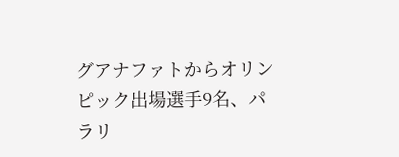グアナファトからオリンピック出場選手9名、パラリ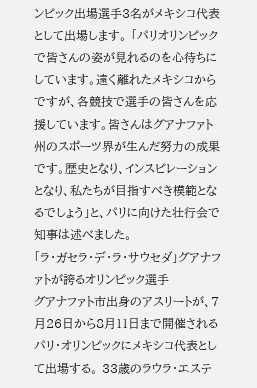ンピック出場選手3名がメキシコ代表として出場します。 「パリオリンピックで皆さんの姿が見れるのを心待ちにしています。遠く離れたメキシコからですが、各競技で選手の皆さんを応援しています。皆さんはグアナファト州のスポーツ界が生んだ努力の成果です。歴史となり、インスピレーションとなり、私たちが目指すべき模範となるでしょう」と、パリに向けた壮行会で知事は述べました。
「ラ・ガセラ・デ・ラ・サウセダ」グアナファトが誇るオリンピック選手
グアナファト市出身のアスリートが、7月26日から8月11日まで開催されるパリ・オリンピックにメキシコ代表として出場する。 33歳のラウラ・エステ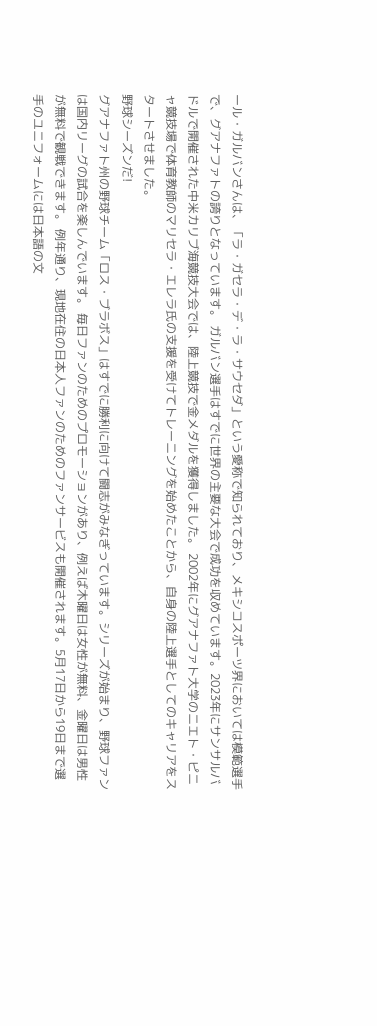ール・ガルバンさんは、「ラ・ガセラ・デ・ラ・サウセダ」という愛称で知られており、メキシコスポーツ界においては模範選手で、グアナファトの誇りとなっています。 ガルバン選手はすでに世界の主要な大会で成功を収めています。2023年にサンサルバドルで開催された中米カリブ海競技大会では、陸上競技で金メダルを獲得しました。 2002年にグアナファト大学のニエト・ピニャ競技場で体育教師のマリセラ・エレラ氏の支援を受けてトレーニングを始めたことから、自身の陸上選手としてのキャリアをスタートさせました。
野球シーズンだ!
グアナファト州の野球チーム「ロス・ブラボス」はすでに勝利に向けて闘志がみなぎっています。シリーズが始まり、野球ファンは国内リーグの試合を楽しんでいます。 毎日ファンのためのプロモーションがあり、例えば木曜日は女性が無料、金曜日は男性が無料で観戦できます。 例年通り、現地在住の日本人ファンのためのファンサービスも開催されます。5月17日から19日まで選手のユニフォームには日本語の文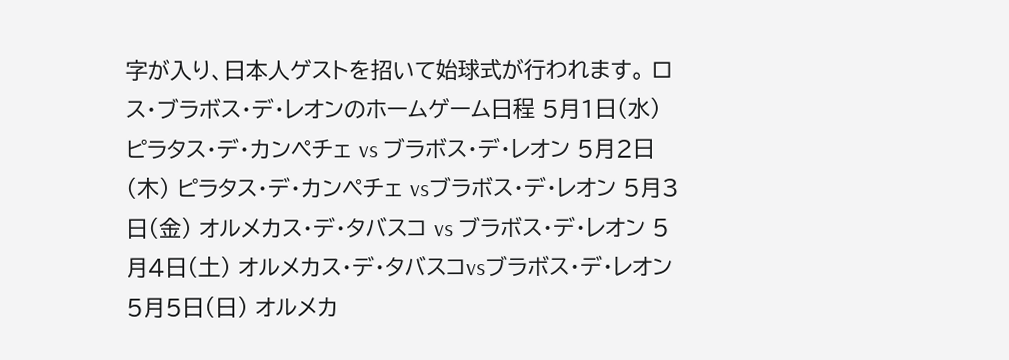字が入り、日本人ゲストを招いて始球式が行われます。 ロス・ブラボス・デ・レオンのホームゲーム日程 5月1日(水) ピラタス・デ・カンペチェ vs ブラボス・デ・レオン 5月2日(木) ピラタス・デ・カンペチェ vsブラボス・デ・レオン 5月3日(金) オルメカス・デ・タバスコ vs ブラボス・デ・レオン 5月4日(土) オルメカス・デ・タバスコvsブラボス・デ・レオン 5月5日(日) オルメカ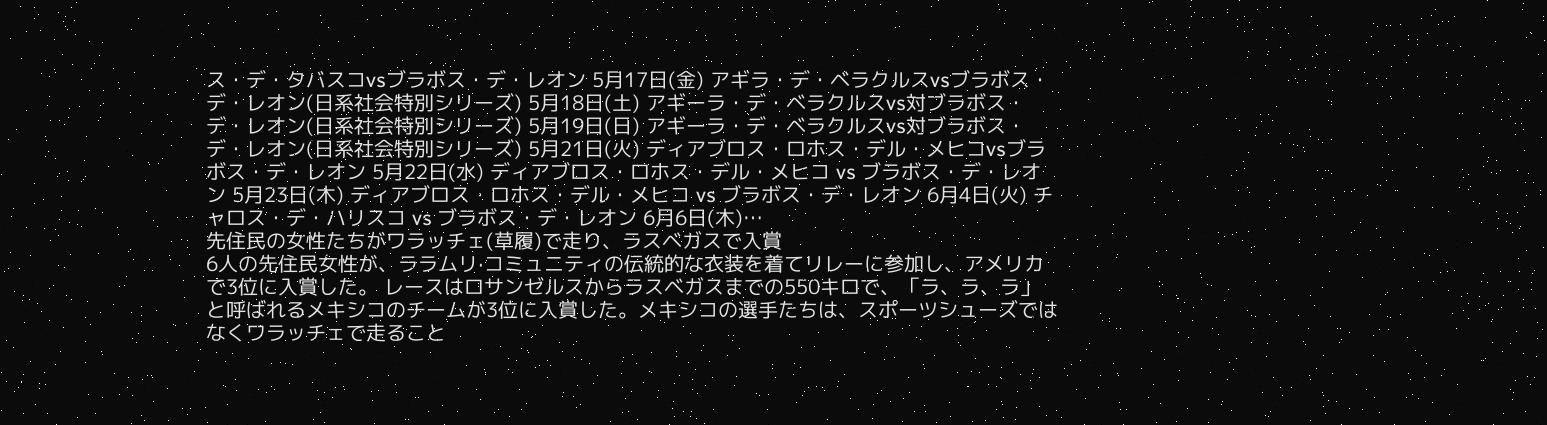ス・デ・タバスコvsブラボス・デ・レオン 5月17日(金) アギラ・デ・ベラクルスvsブラボス・デ・レオン(日系社会特別シリーズ) 5月18日(土) アギーラ・デ・ベラクルスvs対ブラボス・デ・レオン(日系社会特別シリーズ) 5月19日(日) アギーラ・デ・ベラクルスvs対ブラボス・デ・レオン(日系社会特別シリーズ) 5月21日(火) ディアブロス・ロホス・デル・メヒコvsブラボス・デ・レオン 5月22日(水) ディアブロス・ロホス・デル・メヒコ vs ブラボス・デ・レオン 5月23日(木) ディアブロス・ロホス・デル・メヒコ vs ブラボス・デ・レオン 6月4日(火) チャロス・デ・ハリスコ vs ブラボス・デ・レオン 6月6日(木)…
先住民の女性たちがワラッチェ(草履)で走り、ラスベガスで入賞
6人の先住民女性が、ララムリ·コミュニティの伝統的な衣装を着てリレーに参加し、アメリカで3位に入賞した。 レースはロサンゼルスからラスベガスまでの550キロで、「ラ、ラ、ラ」と呼ばれるメキシコのチームが3位に入賞した。メキシコの選手たちは、スポーツシューズではなくワラッチェで走ること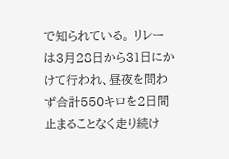で知られている。 リレーは3月28日から31日にかけて行われ、昼夜を問わず合計550キロを2日間止まることなく走り続け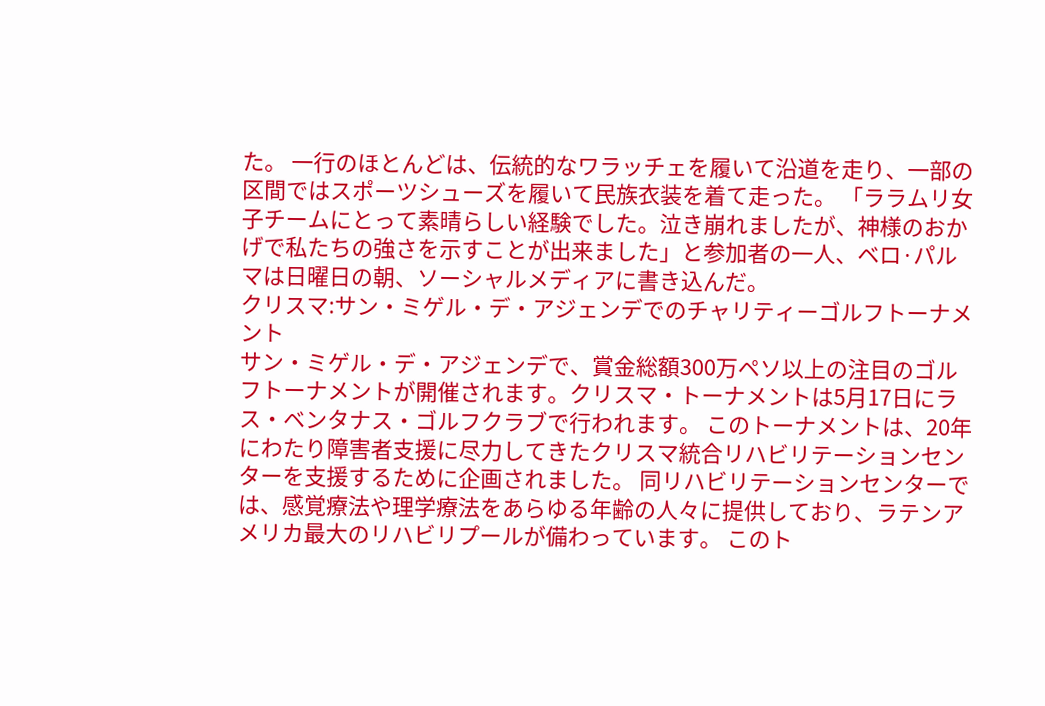た。 一行のほとんどは、伝統的なワラッチェを履いて沿道を走り、一部の区間ではスポーツシューズを履いて民族衣装を着て走った。 「ララムリ女子チームにとって素晴らしい経験でした。泣き崩れましたが、神様のおかげで私たちの強さを示すことが出来ました」と参加者の一人、ベロ·パルマは日曜日の朝、ソーシャルメディアに書き込んだ。
クリスマ:サン・ミゲル・デ・アジェンデでのチャリティーゴルフトーナメント
サン・ミゲル・デ・アジェンデで、賞金総額300万ペソ以上の注目のゴルフトーナメントが開催されます。クリスマ・トーナメントは5月17日にラス・ベンタナス・ゴルフクラブで行われます。 このトーナメントは、20年にわたり障害者支援に尽力してきたクリスマ統合リハビリテーションセンターを支援するために企画されました。 同リハビリテーションセンターでは、感覚療法や理学療法をあらゆる年齢の人々に提供しており、ラテンアメリカ最大のリハビリプールが備わっています。 このト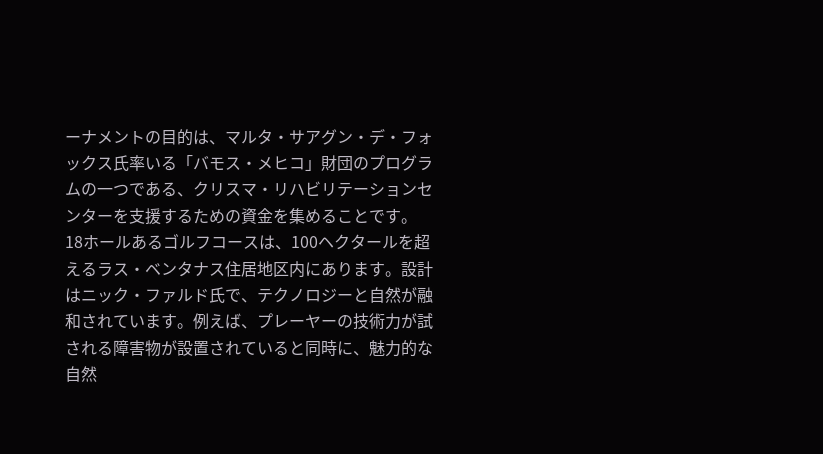ーナメントの目的は、マルタ・サアグン・デ・フォックス氏率いる「バモス・メヒコ」財団のプログラムの一つである、クリスマ・リハビリテーションセンターを支援するための資金を集めることです。 18ホールあるゴルフコースは、100ヘクタールを超えるラス・ベンタナス住居地区内にあります。設計はニック・ファルド氏で、テクノロジーと自然が融和されています。例えば、プレーヤーの技術力が試される障害物が設置されていると同時に、魅力的な自然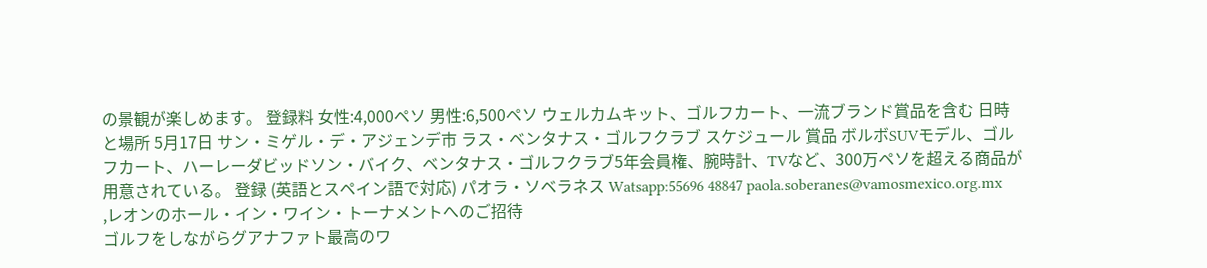の景観が楽しめます。 登録料 女性:4,000ペソ 男性:6,500ペソ ウェルカムキット、ゴルフカート、一流ブランド賞品を含む 日時と場所 5月17日 サン・ミゲル・デ・アジェンデ市 ラス・ベンタナス・ゴルフクラブ スケジュール 賞品 ボルボSUVモデル、ゴルフカート、ハーレーダビッドソン・バイク、ベンタナス・ゴルフクラブ5年会員権、腕時計、TVなど、300万ペソを超える商品が用意されている。 登録 (英語とスペイン語で対応) パオラ・ソベラネス Watsapp:55696 48847 paola.soberanes@vamosmexico.org.mx
,レオンのホール・イン・ワイン・トーナメントへのご招待
ゴルフをしながらグアナファト最高のワ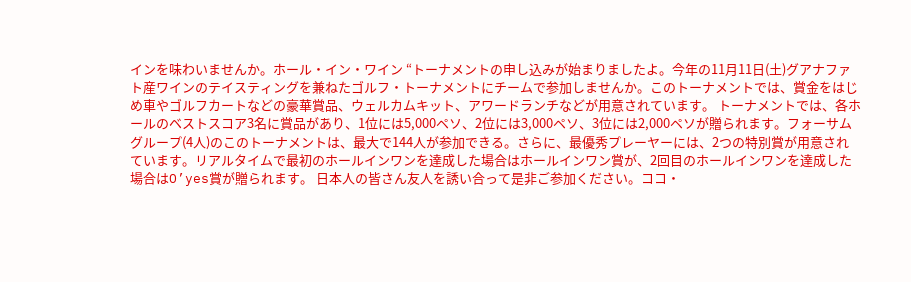インを味わいませんか。ホール・イン・ワイン “トーナメントの申し込みが始まりましたよ。今年の11月11日(土)グアナファト産ワインのテイスティングを兼ねたゴルフ・トーナメントにチームで参加しませんか。このトーナメントでは、賞金をはじめ車やゴルフカートなどの豪華賞品、ウェルカムキット、アワードランチなどが用意されています。 トーナメントでは、各ホールのベストスコア3名に賞品があり、1位には5,000ペソ、2位には3,000ペソ、3位には2,000ペソが贈られます。フォーサムグループ(4人)のこのトーナメントは、最大で144人が参加できる。さらに、最優秀プレーヤーには、2つの特別賞が用意されています。リアルタイムで最初のホールインワンを達成した場合はホールインワン賞が、2回目のホールインワンを達成した場合はO’yes賞が贈られます。 日本人の皆さん友人を誘い合って是非ご参加ください。ココ・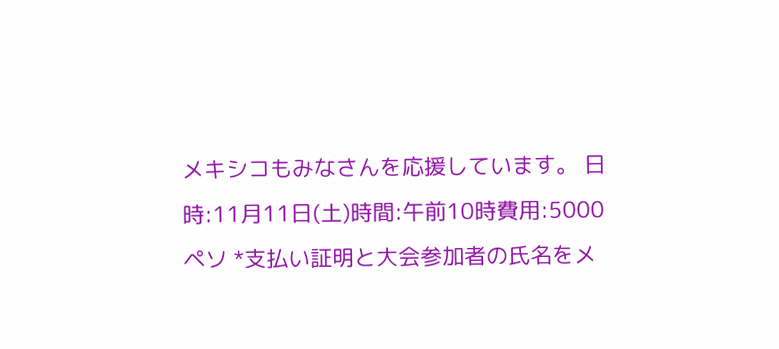メキシコもみなさんを応援しています。 日時:11月11日(土)時間:午前10時費用:5000ペソ *支払い証明と大会参加者の氏名をメ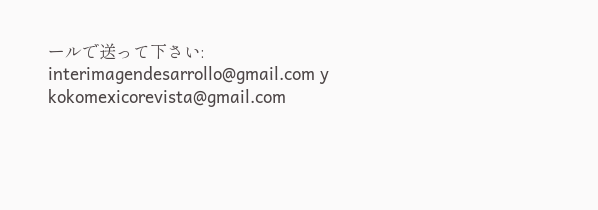ールで送って下さい: interimagendesarrollo@gmail.com y kokomexicorevista@gmail.com